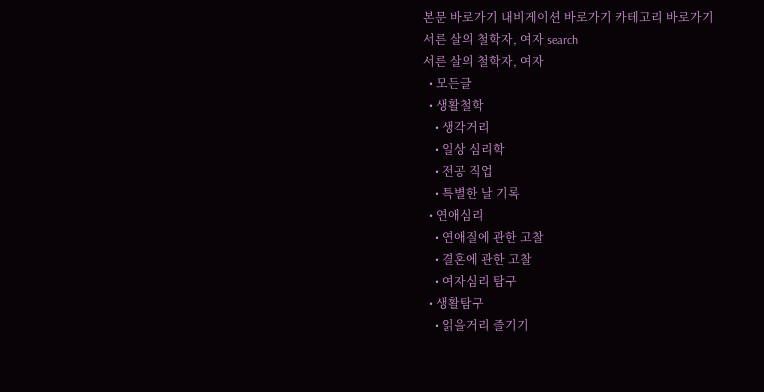본문 바로가기 내비게이션 바로가기 카테고리 바로가기
서른 살의 철학자, 여자 search
서른 살의 철학자, 여자
  • 모든글
  • 생활철학
    • 생각거리
    • 일상 심리학
    • 전공 직업
    • 특별한 날 기록
  • 연애심리
    • 연애질에 관한 고찰
    • 결혼에 관한 고찰
    • 여자심리 탐구
  • 생활탐구
    • 읽을거리 즐기기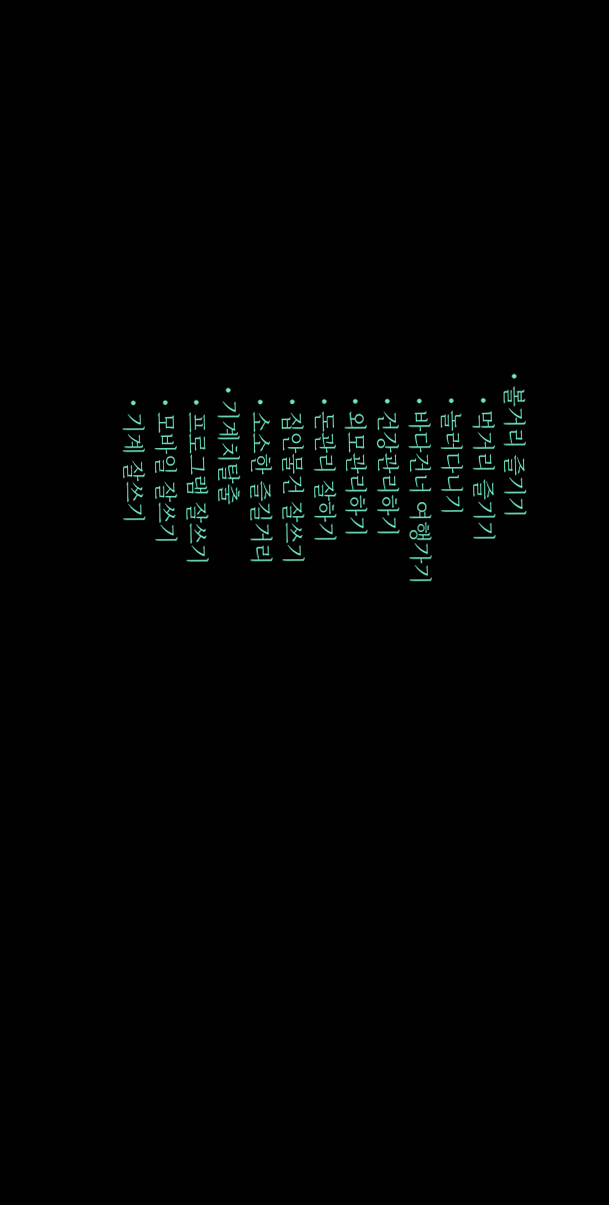• 볼거리 즐기기
    • 먹거리 즐기기
    • 놀러다니기
    • 바다건너 여행가기
    • 건강관리하기
    • 외모관리하기
    • 돈관리 잘하기
    • 집안물건 잘쓰기
    • 소소한 즐길거리
  • 기계치탈출
    • 프로그램 잘쓰기
    • 모바일 잘쓰기
    • 기계 잘쓰기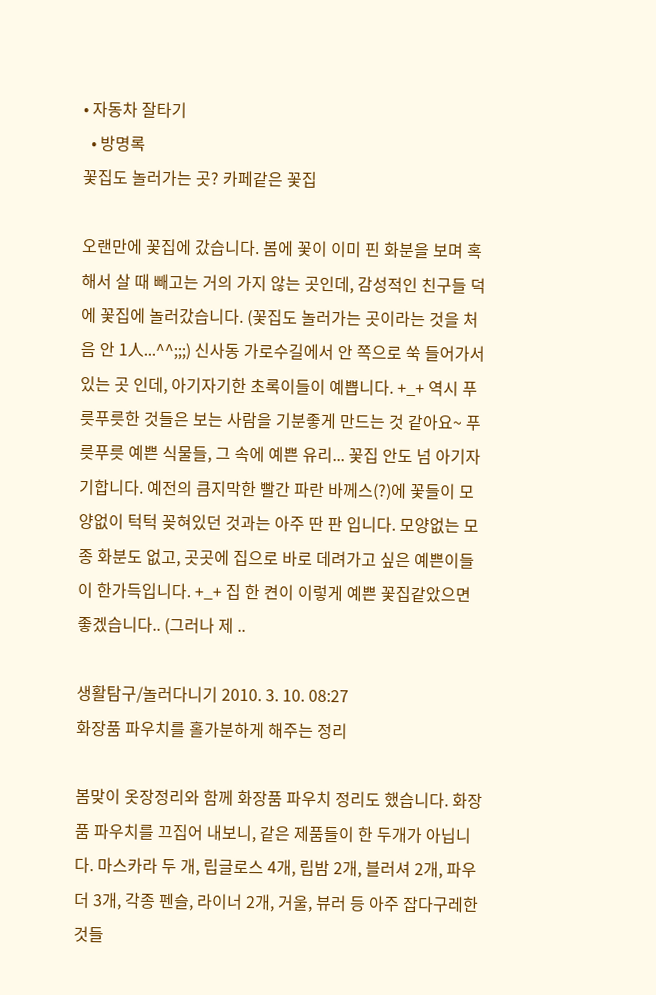• 자동차 잘타기
  • 방명록
꽃집도 놀러가는 곳? 카페같은 꽃집

오랜만에 꽃집에 갔습니다. 봄에 꽃이 이미 핀 화분을 보며 혹해서 살 때 빼고는 거의 가지 않는 곳인데, 감성적인 친구들 덕에 꽃집에 놀러갔습니다. (꽃집도 놀러가는 곳이라는 것을 처음 안 1人...^^;;;) 신사동 가로수길에서 안 쪽으로 쑥 들어가서 있는 곳 인데, 아기자기한 초록이들이 예쁩니다. +_+ 역시 푸릇푸릇한 것들은 보는 사람을 기분좋게 만드는 것 같아요~ 푸릇푸릇 예쁜 식물들, 그 속에 예쁜 유리... 꽃집 안도 넘 아기자기합니다. 예전의 큼지막한 빨간 파란 바께스(?)에 꽃들이 모양없이 턱턱 꽂혀있던 것과는 아주 딴 판 입니다. 모양없는 모종 화분도 없고, 곳곳에 집으로 바로 데려가고 싶은 예쁜이들이 한가득입니다. +_+ 집 한 켠이 이렇게 예쁜 꽃집같았으면 좋겠습니다.. (그러나 제 ..

생활탐구/놀러다니기 2010. 3. 10. 08:27
화장품 파우치를 홀가분하게 해주는 정리

봄맞이 옷장정리와 함께 화장품 파우치 정리도 했습니다. 화장품 파우치를 끄집어 내보니, 같은 제품들이 한 두개가 아닙니다. 마스카라 두 개, 립글로스 4개, 립밤 2개, 블러셔 2개, 파우더 3개, 각종 펜슬, 라이너 2개, 거울, 뷰러 등 아주 잡다구레한 것들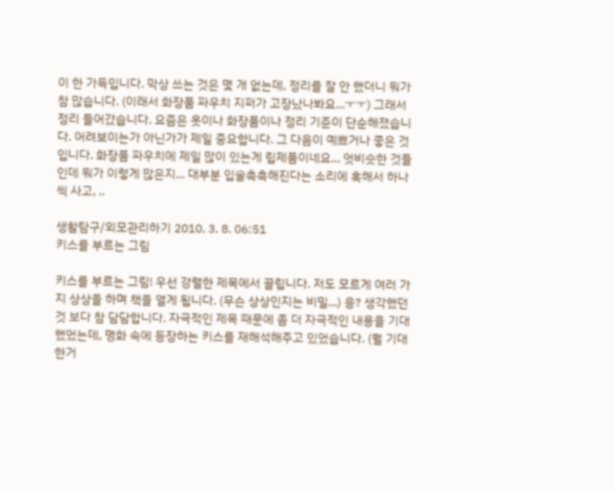이 한 가득입니다. 막상 쓰는 것은 몇 개 없는데, 정리를 잘 안 했더니 뭐가 참 많습니다. (이래서 화장품 파우치 지퍼가 고장났나봐요...ㅜㅜ) 그래서 정리 들어갔습니다. 요즘은 옷이나 화장품이나 정리 기준이 단순해졌습니다. 어려보이는가 아닌가가 제일 중요합니다. 그 다음이 예쁘거나 좋은 것 입니다. 화장품 파우치에 제일 많이 있는게 립제품이네요... 엇비슷한 것들인데 뭐가 이렇게 많은지... 대부분 입술촉촉해진다는 소리에 혹해서 하나씩 사고, ..

생활탐구/외모관리하기 2010. 3. 8. 06:51
키스를 부르는 그림

키스를 부르는 그림! 우선 강렬한 제목에서 끌립니다. 저도 모르게 여러 가지 상상을 하며 책을 열게 됩니다. (무슨 상상인지는 비밀...) 응? 생각했던 것 보다 참 담담합니다. 자극적인 제목 때문에 좀 더 자극적인 내용을 기대했었는데, 명화 속에 등장하는 키스를 재해석해주고 있었습니다. (뭘 기대한거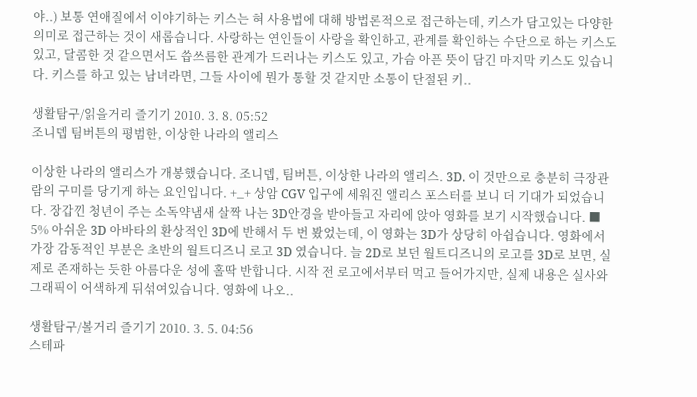야..) 보통 연애질에서 이야기하는 키스는 혀 사용법에 대해 방법론적으로 접근하는데, 키스가 담고있는 다양한 의미로 접근하는 것이 새롭습니다. 사랑하는 연인들이 사랑을 확인하고, 관계를 확인하는 수단으로 하는 키스도 있고, 달콤한 것 같으면서도 씁쓰름한 관계가 드러나는 키스도 있고, 가슴 아픈 뜻이 담긴 마지막 키스도 있습니다. 키스를 하고 있는 남녀라면, 그들 사이에 뭔가 통할 것 같지만 소통이 단절된 키..

생활탐구/읽을거리 즐기기 2010. 3. 8. 05:52
조니뎁 팀버튼의 평범한, 이상한 나라의 앨리스

이상한 나라의 앨리스가 개봉했습니다. 조니뎁, 팀버튼, 이상한 나라의 앨리스. 3D. 이 것만으로 충분히 극장관람의 구미를 당기게 하는 요인입니다. +_+ 상암 CGV 입구에 세워진 앨리스 포스터를 보니 더 기대가 되었습니다. 장갑낀 청년이 주는 소독약냄새 살짝 나는 3D안경을 받아들고 자리에 앉아 영화를 보기 시작했습니다. ■ 5% 아쉬운 3D 아바타의 환상적인 3D에 반해서 두 번 봤었는데, 이 영화는 3D가 상당히 아쉽습니다. 영화에서 가장 감동적인 부분은 초반의 월트디즈니 로고 3D 였습니다. 늘 2D로 보던 월트디즈니의 로고를 3D로 보면, 실제로 존재하는 듯한 아름다운 성에 홀딱 반합니다. 시작 전 로고에서부터 먹고 들어가지만, 실제 내용은 실사와 그래픽이 어색하게 뒤섞여있습니다. 영화에 나오..

생활탐구/볼거리 즐기기 2010. 3. 5. 04:56
스테파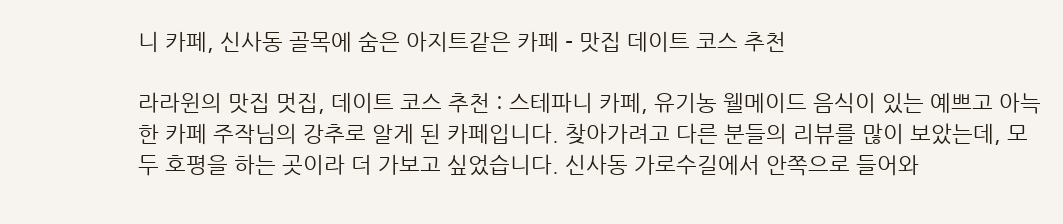니 카페, 신사동 골목에 숨은 아지트같은 카페 - 맛집 데이트 코스 추천

라라윈의 맛집 멋집, 데이트 코스 추천 : 스테파니 카페, 유기농 웰메이드 음식이 있는 예쁘고 아늑한 카페 주작님의 강추로 알게 된 카페입니다. 찾아가려고 다른 분들의 리뷰를 많이 보았는데, 모두 호평을 하는 곳이라 더 가보고 싶었습니다. 신사동 가로수길에서 안쪽으로 들어와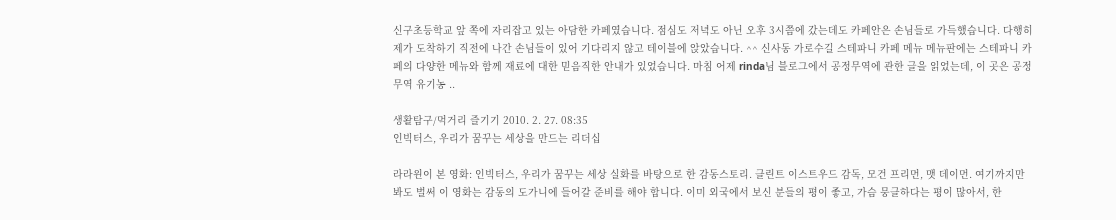신구초등학교 앞 쪽에 자리잡고 있는 아담한 카페였습니다. 점심도 저녁도 아닌 오후 3시쯤에 갔는데도 카페안은 손님들로 가득했습니다. 다행히 제가 도착하기 직전에 나간 손님들이 있어 기다리지 않고 테이블에 앉았습니다. ^^ 신사동 가로수길 스테파니 카페 메뉴 메뉴판에는 스테파니 카페의 다양한 메뉴와 함께 재료에 대한 믿음직한 안내가 있었습니다. 마침 어제 rinda님 블로그에서 공정무역에 관한 글을 읽었는데, 이 곳은 공정무역 유기농 ..

생활탐구/먹거리 즐기기 2010. 2. 27. 08:35
인빅터스, 우리가 꿈꾸는 세상을 만드는 리더십

라라윈이 본 영화: 인빅터스, 우리가 꿈꾸는 세상 실화를 바탕으로 한 감동스토리. 클린트 이스트우드 감독, 모건 프리먼, 맷 데이먼. 여기까지만 봐도 벌써 이 영화는 감동의 도가니에 들어갈 준비를 해야 합니다. 이미 외국에서 보신 분들의 평이 좋고, 가슴 뭉클하다는 평이 많아서, 한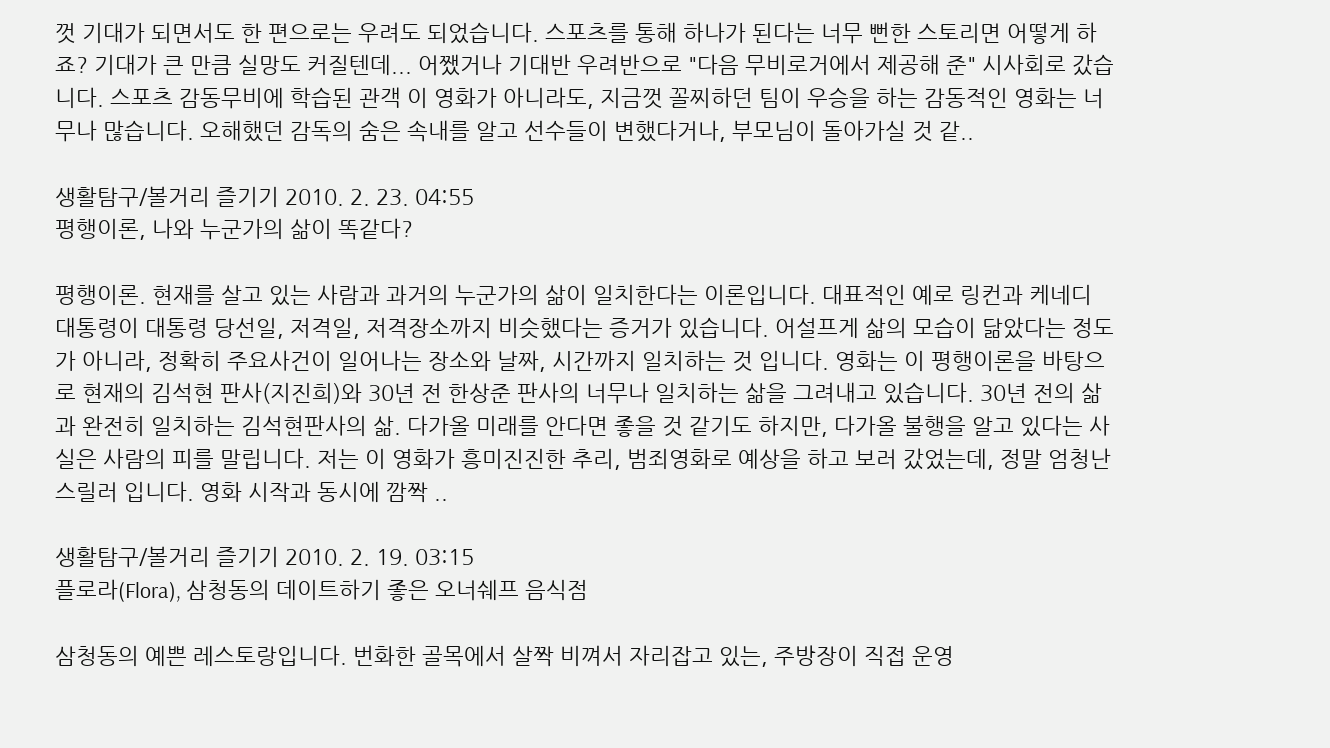껏 기대가 되면서도 한 편으로는 우려도 되었습니다. 스포츠를 통해 하나가 된다는 너무 뻔한 스토리면 어떻게 하죠? 기대가 큰 만큼 실망도 커질텐데... 어쨌거나 기대반 우려반으로 "다음 무비로거에서 제공해 준" 시사회로 갔습니다. 스포츠 감동무비에 학습된 관객 이 영화가 아니라도, 지금껏 꼴찌하던 팀이 우승을 하는 감동적인 영화는 너무나 많습니다. 오해했던 감독의 숨은 속내를 알고 선수들이 변했다거나, 부모님이 돌아가실 것 같..

생활탐구/볼거리 즐기기 2010. 2. 23. 04:55
평행이론, 나와 누군가의 삶이 똑같다?

평행이론. 현재를 살고 있는 사람과 과거의 누군가의 삶이 일치한다는 이론입니다. 대표적인 예로 링컨과 케네디 대통령이 대통령 당선일, 저격일, 저격장소까지 비슷했다는 증거가 있습니다. 어설프게 삶의 모습이 닮았다는 정도가 아니라, 정확히 주요사건이 일어나는 장소와 날짜, 시간까지 일치하는 것 입니다. 영화는 이 평행이론을 바탕으로 현재의 김석현 판사(지진희)와 30년 전 한상준 판사의 너무나 일치하는 삶을 그려내고 있습니다. 30년 전의 삶과 완전히 일치하는 김석현판사의 삶. 다가올 미래를 안다면 좋을 것 같기도 하지만, 다가올 불행을 알고 있다는 사실은 사람의 피를 말립니다. 저는 이 영화가 흥미진진한 추리, 범죄영화로 예상을 하고 보러 갔었는데, 정말 엄청난 스릴러 입니다. 영화 시작과 동시에 깜짝 ..

생활탐구/볼거리 즐기기 2010. 2. 19. 03:15
플로라(Flora), 삼청동의 데이트하기 좋은 오너쉐프 음식점

삼청동의 예쁜 레스토랑입니다. 번화한 골목에서 살짝 비껴서 자리잡고 있는, 주방장이 직접 운영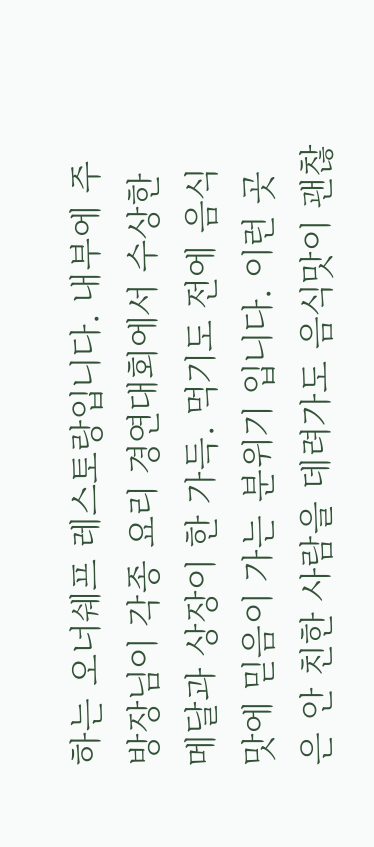하는 오너쉐프 레스토랑입니다. 내부에 주방장님이 각종 요리 경연대회에서 수상한 메달과 상장이 한 가득. 먹기도 전에 음식맛에 믿음이 가는 분위기 입니다. 이런 곳은 안 친한 사람을 데려가도 음식맛이 괜찮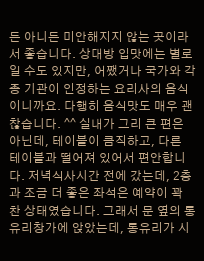든 아니든 미안해지지 않는 곳이라서 좋습니다. 상대방 입맛에는 별로일 수도 있지만, 어쨌거나 국가와 각종 기관이 인정하는 요리사의 음식이니까요. 다행히 음식맛도 매우 괜찮습니다. ^^ 실내가 그리 큰 편은 아닌데, 테이블이 큼직하고, 다른 테이블과 떨어져 있어서 편안합니다. 저녁식사시간 전에 갔는데, 2층과 조금 더 좋은 좌석은 예약이 꽉 찬 상태였습니다. 그래서 문 옆의 통유리창가에 앉았는데, 통유리가 시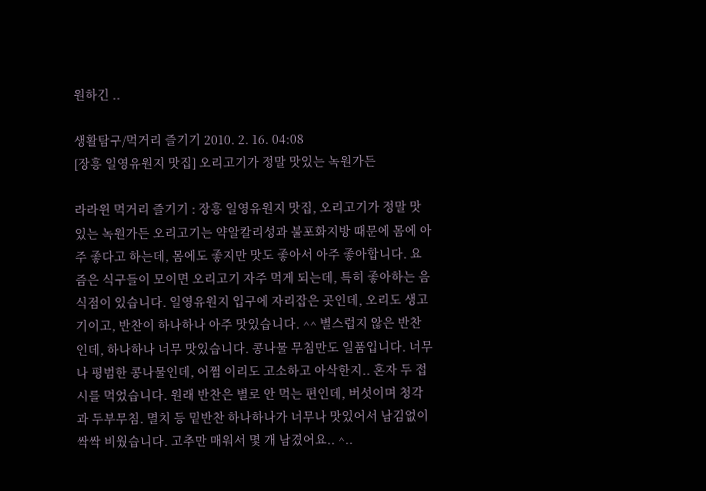원하긴 ..

생활탐구/먹거리 즐기기 2010. 2. 16. 04:08
[장흥 일영유원지 맛집] 오리고기가 정말 맛있는 녹원가든

라라윈 먹거리 즐기기 : 장흥 일영유원지 맛집, 오리고기가 정말 맛있는 녹원가든 오리고기는 약알칼리성과 불포화지방 때문에 몸에 아주 좋다고 하는데, 몸에도 좋지만 맛도 좋아서 아주 좋아합니다. 요즘은 식구들이 모이면 오리고기 자주 먹게 되는데, 특히 좋아하는 음식점이 있습니다. 일영유원지 입구에 자리잡은 곳인데, 오리도 생고기이고, 반찬이 하나하나 아주 맛있습니다. ^^ 별스럽지 않은 반찬인데, 하나하나 너무 맛있습니다. 콩나물 무침만도 일품입니다. 너무나 평범한 콩나물인데, 어쩜 이리도 고소하고 아삭한지.. 혼자 두 접시를 먹었습니다. 원래 반찬은 별로 안 먹는 편인데, 버섯이며 청각과 두부무침. 멸치 등 밑반찬 하나하나가 너무나 맛있어서 남김없이 싹싹 비웠습니다. 고추만 매워서 몇 개 남겼어요.. ^..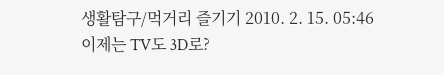생활탐구/먹거리 즐기기 2010. 2. 15. 05:46
이제는 TV도 3D로?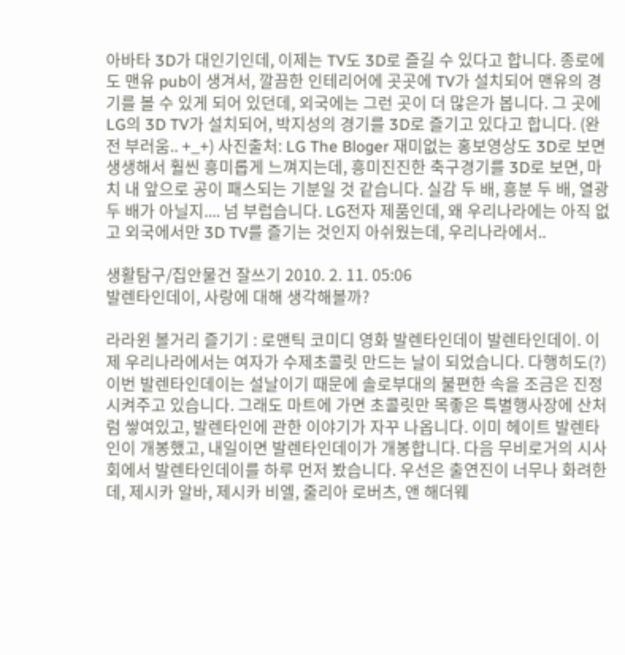아바타 3D가 대인기인데, 이제는 TV도 3D로 즐길 수 있다고 합니다. 종로에도 맨유 pub이 생겨서, 깔끔한 인테리어에 곳곳에 TV가 설치되어 맨유의 경기를 볼 수 있게 되어 있던데, 외국에는 그런 곳이 더 많은가 봅니다. 그 곳에 LG의 3D TV가 설치되어, 박지성의 경기를 3D로 즐기고 있다고 합니다. (완전 부러움.. +_+) 사진출처: LG The Bloger 재미없는 홍보영상도 3D로 보면 생생해서 훨씬 흥미롭게 느껴지는데, 흥미진진한 축구경기를 3D로 보면, 마치 내 앞으로 공이 패스되는 기분일 것 같습니다. 실감 두 배, 흥분 두 배, 열광 두 배가 아닐지.... 넘 부럽습니다. LG전자 제품인데, 왜 우리나라에는 아직 없고 외국에서만 3D TV를 즐기는 것인지 아쉬웠는데, 우리나라에서..

생활탐구/집안물건 잘쓰기 2010. 2. 11. 05:06
발렌타인데이, 사랑에 대해 생각해볼까?

라라윈 볼거리 즐기기 : 로맨틱 코미디 영화 발렌타인데이 발렌타인데이. 이제 우리나라에서는 여자가 수제초콜릿 만드는 날이 되었습니다. 다행히도(?) 이번 발렌타인데이는 설날이기 때문에 솔로부대의 불편한 속을 조금은 진정시켜주고 있습니다. 그래도 마트에 가면 초콜릿만 목좋은 특별행사장에 산처럼 쌓여있고, 발렌타인에 관한 이야기가 자꾸 나옵니다. 이미 헤이트 발렌타인이 개봉했고, 내일이면 발렌타인데이가 개봉합니다. 다음 무비로거의 시사회에서 발렌타인데이를 하루 먼저 봤습니다. 우선은 출연진이 너무나 화려한데, 제시카 알바, 제시카 비엘, 줄리아 로버츠, 앤 해더웨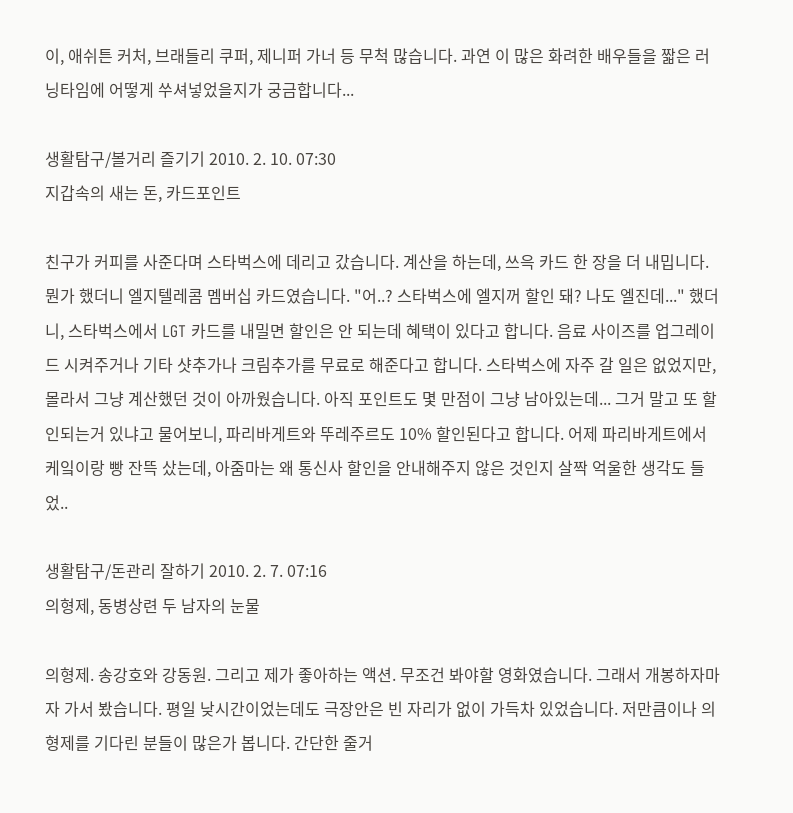이, 애쉬튼 커처, 브래들리 쿠퍼, 제니퍼 가너 등 무척 많습니다. 과연 이 많은 화려한 배우들을 짧은 러닝타임에 어떻게 쑤셔넣었을지가 궁금합니다...

생활탐구/볼거리 즐기기 2010. 2. 10. 07:30
지갑속의 새는 돈, 카드포인트

친구가 커피를 사준다며 스타벅스에 데리고 갔습니다. 계산을 하는데, 쓰윽 카드 한 장을 더 내밉니다. 뭔가 했더니 엘지텔레콤 멤버십 카드였습니다. "어..? 스타벅스에 엘지꺼 할인 돼? 나도 엘진데..." 했더니, 스타벅스에서 LGT 카드를 내밀면 할인은 안 되는데 혜택이 있다고 합니다. 음료 사이즈를 업그레이드 시켜주거나 기타 샷추가나 크림추가를 무료로 해준다고 합니다. 스타벅스에 자주 갈 일은 없었지만, 몰라서 그냥 계산했던 것이 아까웠습니다. 아직 포인트도 몇 만점이 그냥 남아있는데... 그거 말고 또 할인되는거 있냐고 물어보니, 파리바게트와 뚜레주르도 10% 할인된다고 합니다. 어제 파리바게트에서 케잌이랑 빵 잔뜩 샀는데, 아줌마는 왜 통신사 할인을 안내해주지 않은 것인지 살짝 억울한 생각도 들었..

생활탐구/돈관리 잘하기 2010. 2. 7. 07:16
의형제, 동병상련 두 남자의 눈물

의형제. 송강호와 강동원. 그리고 제가 좋아하는 액션. 무조건 봐야할 영화였습니다. 그래서 개봉하자마자 가서 봤습니다. 평일 낮시간이었는데도 극장안은 빈 자리가 없이 가득차 있었습니다. 저만큼이나 의형제를 기다린 분들이 많은가 봅니다. 간단한 줄거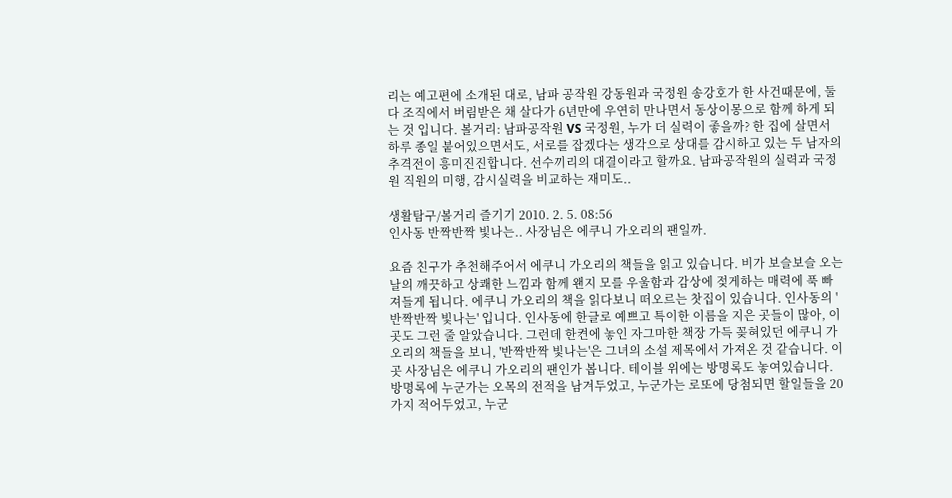리는 예고편에 소개된 대로, 남파 공작원 강동원과 국정원 송강호가 한 사건때문에, 둘 다 조직에서 버림받은 채 살다가 6년만에 우연히 만나면서 동상이몽으로 함께 하게 되는 것 입니다. 볼거리: 남파공작원 VS 국정원, 누가 더 실력이 좋을까? 한 집에 살면서 하루 종일 붙어있으면서도, 서로를 잡겠다는 생각으로 상대를 감시하고 있는 두 남자의 추격전이 흥미진진합니다. 선수끼리의 대결이라고 할까요. 남파공작원의 실력과 국정원 직원의 미행, 감시실력을 비교하는 재미도..

생활탐구/볼거리 즐기기 2010. 2. 5. 08:56
인사동 반짝반짝 빛나는.. 사장님은 에쿠니 가오리의 팬일까.

요즘 친구가 추천해주어서 에쿠니 가오리의 책들을 읽고 있습니다. 비가 보슬보슬 오는 날의 깨끗하고 상쾌한 느낌과 함께 왠지 모를 우울함과 감상에 젖게하는 매력에 푹 빠져들게 됩니다. 에쿠니 가오리의 책을 읽다보니 떠오르는 찻집이 있습니다. 인사동의 '반짝반짝 빛나는' 입니다. 인사동에 한글로 예쁘고 특이한 이름을 지은 곳들이 많아, 이곳도 그런 줄 알았습니다. 그런데 한켠에 놓인 자그마한 책장 가득 꽂혀있던 에쿠니 가오리의 책들을 보니, '반짝반짝 빛나는'은 그녀의 소설 제목에서 가져온 것 같습니다. 이 곳 사장님은 에쿠니 가오리의 팬인가 봅니다. 테이블 위에는 방명록도 놓여있습니다. 방명록에 누군가는 오목의 전적을 남겨두었고, 누군가는 로또에 당첨되면 할일들을 20가지 적어두었고, 누군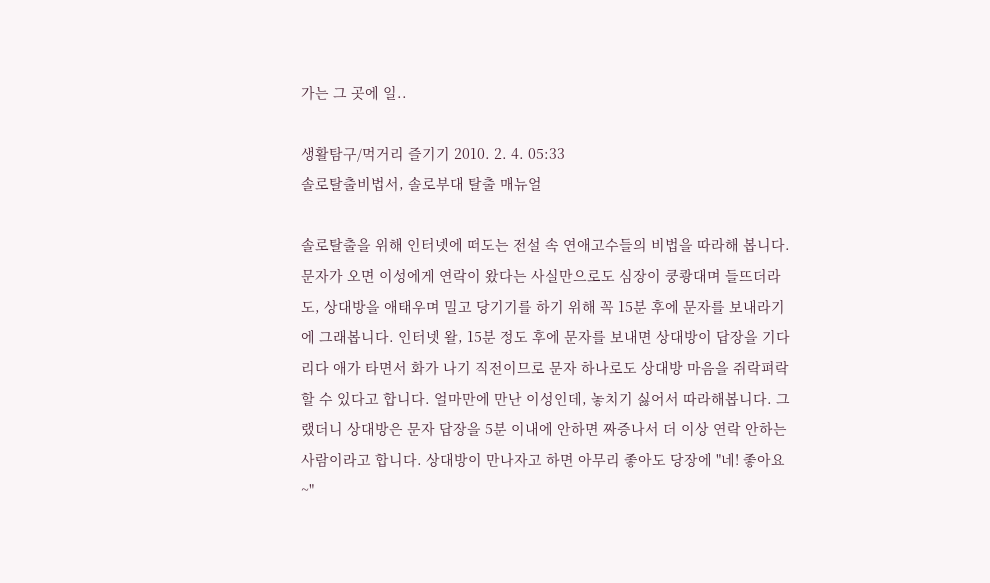가는 그 곳에 일..

생활탐구/먹거리 즐기기 2010. 2. 4. 05:33
솔로탈출비법서, 솔로부대 탈출 매뉴얼

솔로탈출을 위해 인터넷에 떠도는 전설 속 연애고수들의 비법을 따라해 봅니다. 문자가 오면 이성에게 연락이 왔다는 사실만으로도 심장이 쿵쾅대며 들뜨더라도, 상대방을 애태우며 밀고 당기기를 하기 위해 꼭 15분 후에 문자를 보내라기에 그래봅니다. 인터넷 왈, 15분 정도 후에 문자를 보내면 상대방이 답장을 기다리다 애가 타면서 화가 나기 직전이므로 문자 하나로도 상대방 마음을 쥐락펴락 할 수 있다고 합니다. 얼마만에 만난 이성인데, 놓치기 싫어서 따라해봅니다. 그랬더니 상대방은 문자 답장을 5분 이내에 안하면 짜증나서 더 이상 연락 안하는 사람이라고 합니다. 상대방이 만나자고 하면 아무리 좋아도 당장에 "네! 좋아요~"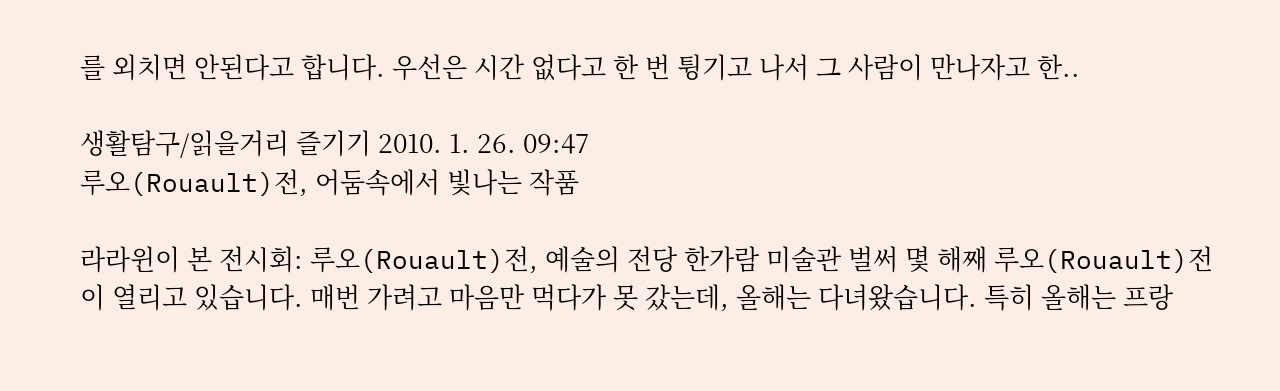를 외치면 안된다고 합니다. 우선은 시간 없다고 한 번 튕기고 나서 그 사람이 만나자고 한..

생활탐구/읽을거리 즐기기 2010. 1. 26. 09:47
루오(Rouault)전, 어둠속에서 빛나는 작품

라라윈이 본 전시회: 루오(Rouault)전, 예술의 전당 한가람 미술관 벌써 몇 해째 루오(Rouault)전이 열리고 있습니다. 매번 가려고 마음만 먹다가 못 갔는데, 올해는 다녀왔습니다. 특히 올해는 프랑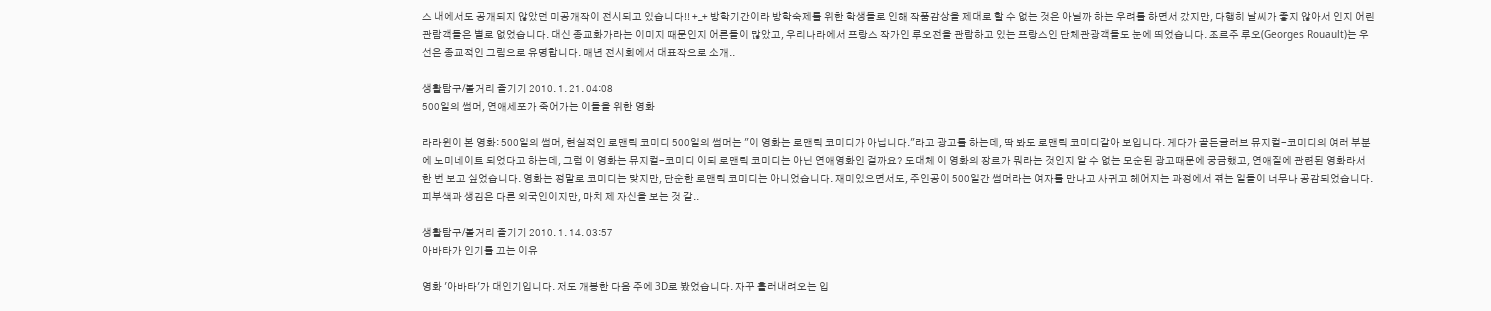스 내에서도 공개되지 않았던 미공개작이 전시되고 있습니다!! +_+ 방학기간이라 방학숙제를 위한 학생들로 인해 작품감상을 제대로 할 수 없는 것은 아닐까 하는 우려를 하면서 갔지만, 다행히 날씨가 좋지 않아서 인지 어린 관람객들은 별로 없었습니다. 대신 종교화가라는 이미지 때문인지 어른들이 많았고, 우리나라에서 프랑스 작가인 루오전을 관람하고 있는 프랑스인 단체관광객들도 눈에 띄었습니다. 조르주 루오(Georges Rouault)는 우선은 종교적인 그림으로 유명합니다. 매년 전시회에서 대표작으로 소개..

생활탐구/볼거리 즐기기 2010. 1. 21. 04:08
500일의 썸머, 연애세포가 죽어가는 이들을 위한 영화

라라윈이 본 영화: 500일의 썸머, 현실적인 로맨틱 코미디 500일의 썸머는 "이 영화는 로맨틱 코미디가 아닙니다."라고 광고를 하는데, 딱 봐도 로맨틱 코미디같아 보입니다. 게다가 골든글러브 뮤지컬-코미디의 여러 부분에 노미네이트 되었다고 하는데, 그럼 이 영화는 뮤지컬-코미디 이되 로맨틱 코미디는 아닌 연애영화인 걸까요? 도대체 이 영화의 장르가 뭐라는 것인지 알 수 없는 모순된 광고때문에 궁금했고, 연애질에 관련된 영화라서 한 번 보고 싶었습니다. 영화는 정말로 코미디는 맞지만, 단순한 로맨틱 코미디는 아니었습니다. 재미있으면서도, 주인공이 500일간 썸머라는 여자를 만나고 사귀고 헤어지는 과정에서 겪는 일들이 너무나 공감되었습니다. 피부색과 생김은 다른 외국인이지만, 마치 제 자신을 보는 것 같..

생활탐구/볼거리 즐기기 2010. 1. 14. 03:57
아바타가 인기를 끄는 이유

영화 '아바타'가 대인기입니다. 저도 개봉한 다음 주에 3D로 봤었습니다. 자꾸 흘러내려오는 입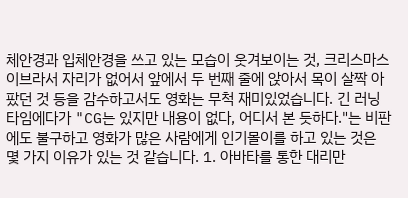체안경과 입체안경을 쓰고 있는 모습이 웃겨보이는 것, 크리스마스 이브라서 자리가 없어서 앞에서 두 번째 줄에 앉아서 목이 살짝 아팠던 것 등을 감수하고서도 영화는 무척 재미있었습니다. 긴 러닝타임에다가 "CG는 있지만 내용이 없다, 어디서 본 듯하다."는 비판에도 불구하고 영화가 많은 사람에게 인기몰이를 하고 있는 것은 몇 가지 이유가 있는 것 같습니다. 1. 아바타를 통한 대리만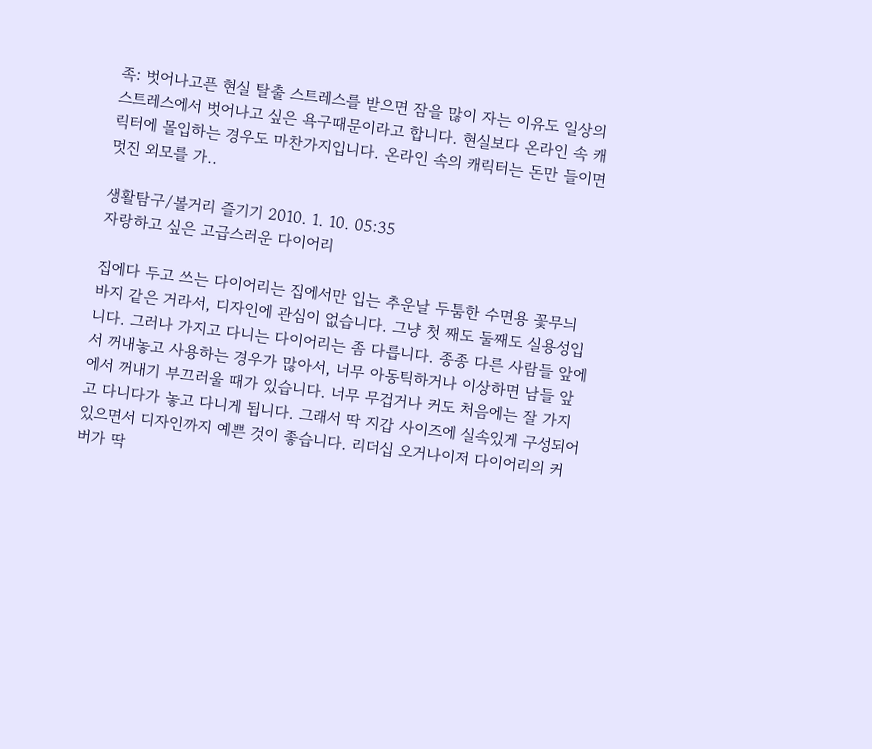족: 벗어나고픈 현실 탈출 스트레스를 받으면 잠을 많이 자는 이유도 일상의 스트레스에서 벗어나고 싶은 욕구때문이라고 합니다. 현실보다 온라인 속 캐릭터에 몰입하는 경우도 마찬가지입니다. 온라인 속의 캐릭터는 돈만 들이면 멋진 외모를 가..

생활탐구/볼거리 즐기기 2010. 1. 10. 05:35
자랑하고 싶은 고급스러운 다이어리

집에다 두고 쓰는 다이어리는 집에서만 입는 추운날 두툼한 수면용 꽃무늬 바지 같은 거라서, 디자인에 관심이 없습니다. 그냥 첫 째도 둘째도 실용성입니다. 그러나 가지고 다니는 다이어리는 좀 다릅니다. 종종 다른 사람들 앞에서 꺼내놓고 사용하는 경우가 많아서, 너무 아동틱하거나 이상하면 남들 앞에서 꺼내기 부끄러울 때가 있습니다. 너무 무겁거나 커도 처음에는 잘 가지고 다니다가 놓고 다니게 됩니다. 그래서 딱 지갑 사이즈에 실속있게 구성되어 있으면서 디자인까지 예쁜 것이 좋습니다. 리더십 오거나이저 다이어리의 커버가 딱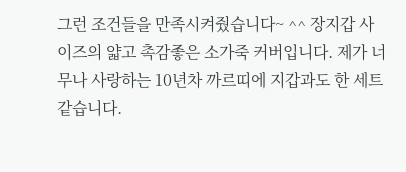그런 조건들을 만족시켜줬습니다~ ^^ 장지갑 사이즈의 얇고 촉감좋은 소가죽 커버입니다. 제가 너무나 사랑하는 10년차 까르띠에 지갑과도 한 세트 같습니다.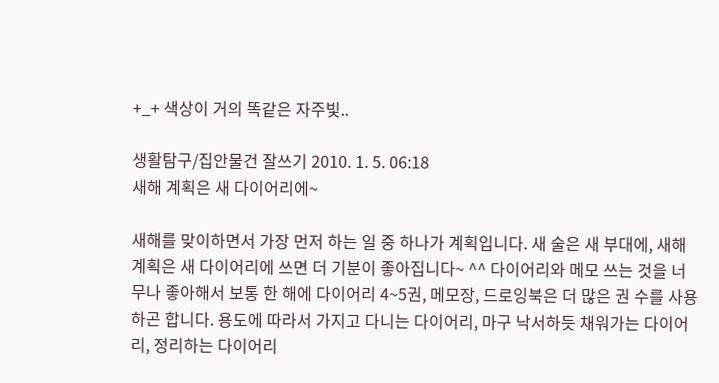+_+ 색상이 거의 똑같은 자주빛..

생활탐구/집안물건 잘쓰기 2010. 1. 5. 06:18
새해 계획은 새 다이어리에~

새해를 맞이하면서 가장 먼저 하는 일 중 하나가 계획입니다. 새 술은 새 부대에, 새해 계획은 새 다이어리에 쓰면 더 기분이 좋아집니다~ ^^ 다이어리와 메모 쓰는 것을 너무나 좋아해서 보통 한 해에 다이어리 4~5권, 메모장, 드로잉북은 더 많은 권 수를 사용하곤 합니다. 용도에 따라서 가지고 다니는 다이어리, 마구 낙서하듯 채워가는 다이어리, 정리하는 다이어리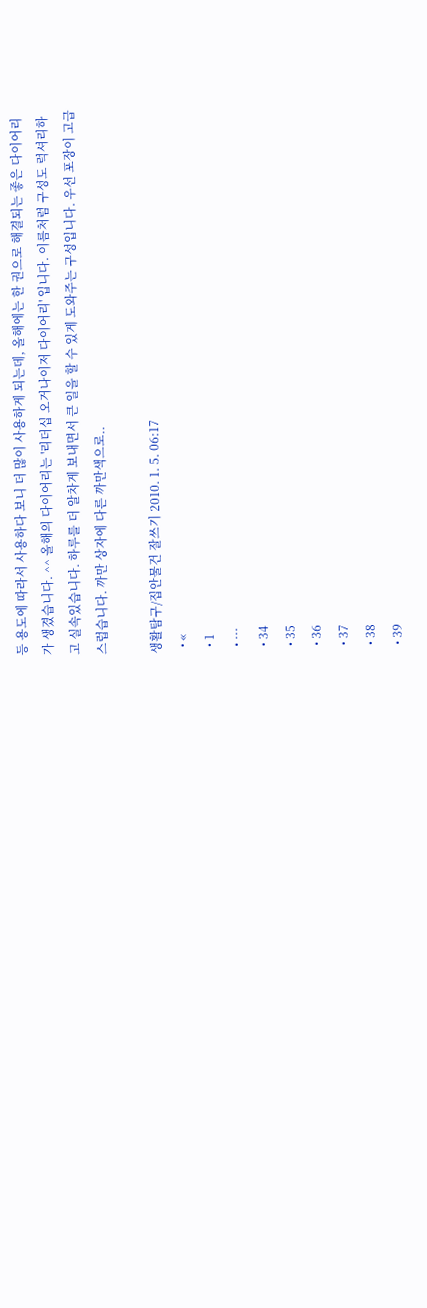등 용도에 따라서 사용하다 보니 더 많이 사용하게 되는데, 올해에는 한 권으로 해결되는 좋은 다이어리가 생겼습니다. ^^ 올해의 다이어리는 '리더십 오거나이저 다이어리' 입니다. 이름처럼 구성도 럭셔리하고 실속있습니다. 하루를 더 알차게 보내면서 큰 일을 할 수 있게 도와주는 구성입니다. 우선 포장이 고급스럽습니다. 까만 상자에 다른 까만색으로..

생활탐구/집안물건 잘쓰기 2010. 1. 5. 06:17
  • «
  • 1
  • ···
  • 34
  • 35
  • 36
  • 37
  • 38
  • 39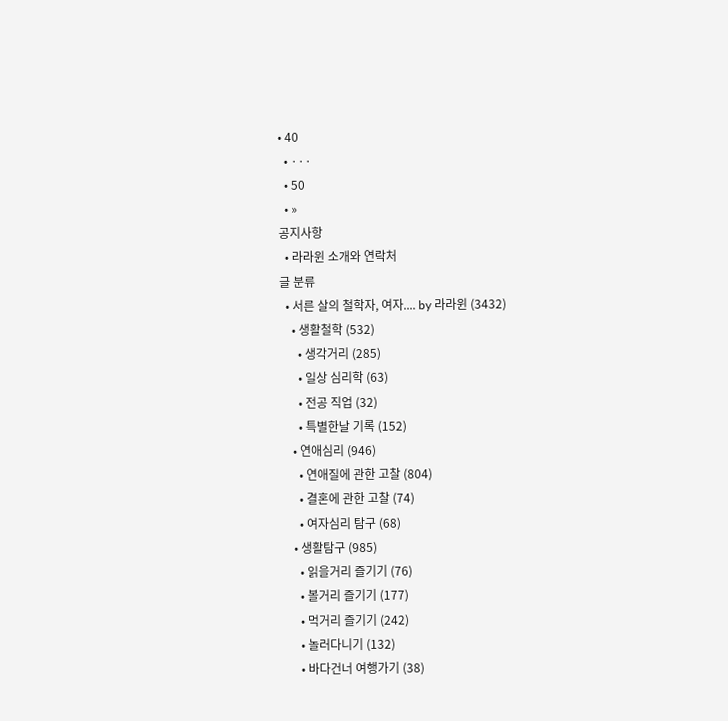• 40
  • ···
  • 50
  • »
공지사항
  • 라라윈 소개와 연락처
글 분류
  • 서른 살의 철학자, 여자.... by 라라윈 (3432)
    • 생활철학 (532)
      • 생각거리 (285)
      • 일상 심리학 (63)
      • 전공 직업 (32)
      • 특별한날 기록 (152)
    • 연애심리 (946)
      • 연애질에 관한 고찰 (804)
      • 결혼에 관한 고찰 (74)
      • 여자심리 탐구 (68)
    • 생활탐구 (985)
      • 읽을거리 즐기기 (76)
      • 볼거리 즐기기 (177)
      • 먹거리 즐기기 (242)
      • 놀러다니기 (132)
      • 바다건너 여행가기 (38)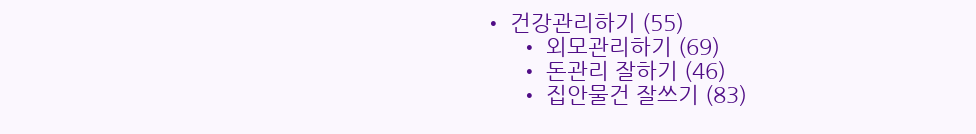• 건강관리하기 (55)
      • 외모관리하기 (69)
      • 돈관리 잘하기 (46)
      • 집안물건 잘쓰기 (83)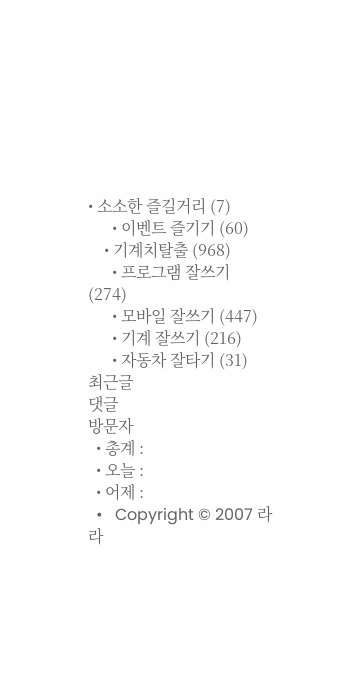• 소소한 즐길거리 (7)
      • 이벤트 즐기기 (60)
    • 기계치탈출 (968)
      • 프로그램 잘쓰기 (274)
      • 모바일 잘쓰기 (447)
      • 기계 잘쓰기 (216)
      • 자동차 잘타기 (31)
최근글
댓글
방문자
  • 총계 :
  • 오늘 :
  • 어제 :
  •   Copyright © 2007 라라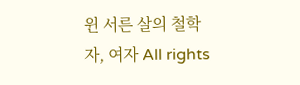윈 서른 살의 철학자, 여자 All rights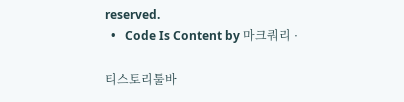reserved.
  •   Code Is Content by 마크쿼리 ·

티스토리툴바